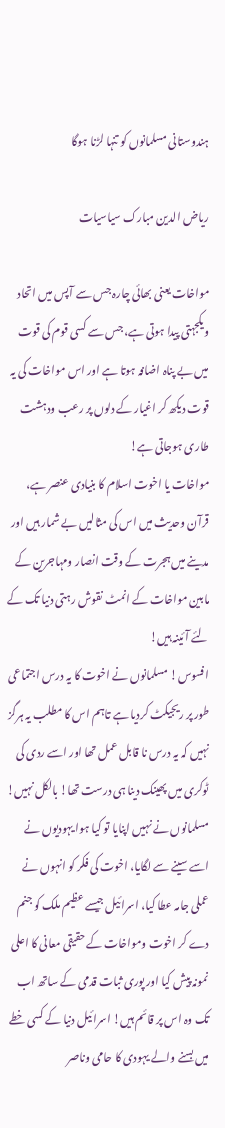ہندوستانی مسلمانوں کو تنہا لڑنا ہوگا

ریاض الدین مبارک سیاسیات

مواخات یعنی بھائی چارہ جس سے آپس میں اتحاد ویکجہتی پیدا ہوتی ہے، جس سے کسی قوم کی قوت میں بے پناہ اضافہ ہوتا ہے اور اس مواخات کی یہ قوت دیکھ کر اغیار کے دلوں پر رعب ودہشت طاری ہوجاتی ہے!
مواخات یا اخوت اسلام کا بنیادی عنصر ہے، قرآن وحدیث میں اس کی مثالیں بے شمار ہیں اور مدینے میں ہجرت کے وقت انصار ومہاجرین کے مابین مواخات کے انمٹ نقوش رہتی دنیا تک کے لئے آئینہ ہیں!
افسوس! مسلمانوں نے اخوت کا یہ درس اجتماعی طور پر ریجیکٹ کردیا ہے تاہم اس کا مطلب یہ ہرگز نہیں کہ یہ درس نا قابل عمل تھا اور اسے ردی کی ٹوکری میں پھینک دینا ہی درست تھا! بالکل نہیں!
مسلمانوں نے نہیں اپنایا تو کیا ہوا یہودیوں نے اسے سینے سے لگایا، اخوت کی فکر کو انہوں نے عملی جامہ عطا کیا، اسرائیل جیسے عظیم ملک کو جنم دے کر اخوت ومواخات کے حقیقی معانی کا اعلی نمونہ پیش کیا اور پوری ثبات قدمی کے ساتھ اب تک وہ اس پر قائم ہیں! اسرائیل دنیا کے کسی خطے میں بسنے والے یہودی کا حامی وناصر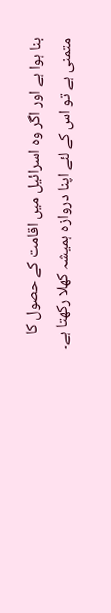بنا ہوا ہے اور اگر وہ اسرائیل میں اقامت کے حصول کا متمنی ہے تو اس کے لئے اپنا دروازہ ہمیشہ کھلا رکھتا ہے۔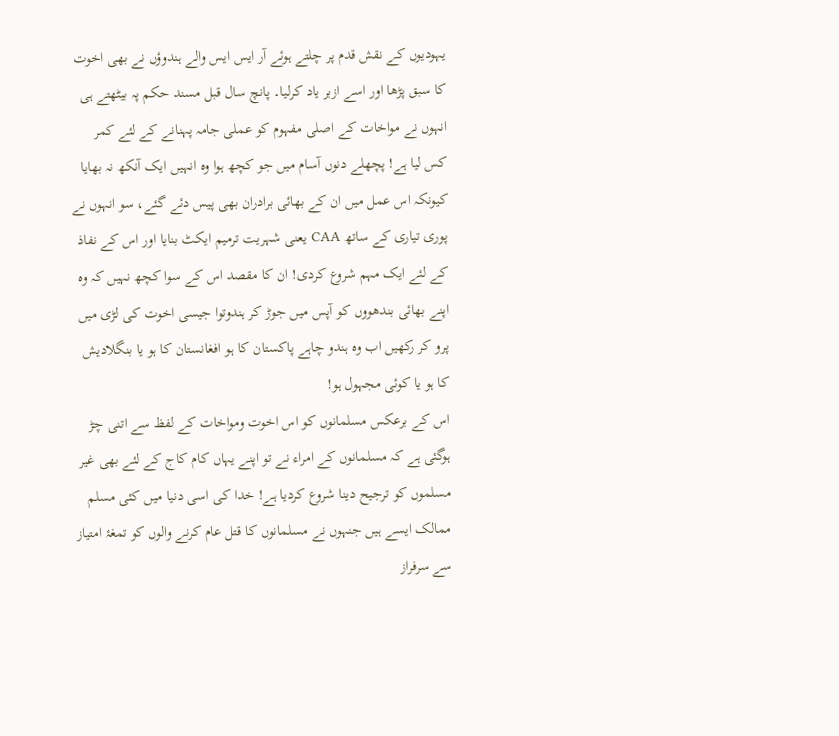یہودیوں کے نقش قدم پر چلتے ہوئے آر ایس ایس والے ہندوؤں نے بھی اخوت کا سبق پڑھا اور اسے ازبر یاد کرلیا۔ پانچ سال قبل مسند حکم پہ بیٹھتے ہی انہوں نے مواخات کے اصلی مفہوم کو عملی جامہ پہنانے کے لئے کمر کس لیا ہے! پچھلے دنوں آسام میں جو کچھ ہوا وہ انہیں ایک آنکھ نہ بھایا کیونکہ اس عمل میں ان کے بھائی برادران بھی پیس دئے گئے، سو انہوں نے پوری تیاری کے ساتھ CAA یعنی شہریت ترمیم ایکٹ بنایا اور اس کے نفاذ کے لئے ایک مہم شروع کردی! ان کا مقصد اس کے سوا کچھ نہیں کہ وہ اپنے بھائی بندھووں کو آپس میں جوڑ کر ہندوتوا جیسی اخوت کی لڑی میں پرو کر رکھیں اب وہ ہندو چاہے پاکستان کا ہو افغانستان کا ہو یا بنگلادیش کا ہو یا کوئی مجہول ہو!
اس کے برعکس مسلمانوں کو اس اخوت ومواخات کے لفظ سے اتنی چڑ ہوگئی ہے کہ مسلمانوں کے امراء نے تو اپنے یہاں کام کاج کے لئے بھی غیر مسلموں کو ترجیح دینا شروع کردیا ہے! خدا کی اسی دنیا میں کئی مسلم ممالک ایسے ہیں جنہوں نے مسلمانوں کا قتل عام کرنے والوں کو تمغۂ امتیاز سے سرفراز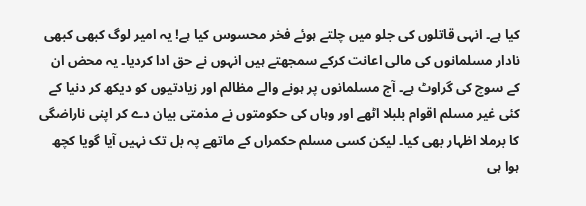کیا ہے۔ انہی قاتلوں کی جلو میں چلتے ہوئے فخر محسوس کیا ہے! یہ امیر لوگ کبھی کبھی نادار مسلمانوں کی مالی اعانت کرکے سمجھتے ہیں انہوں نے حق ادا کردیا۔ یہ محض ان کے سوچ کی گراوٹ ہے۔ آج مسلمانوں پر ہونے والے مظالم اور زیادتیوں کو دیکھ کر دنیا کے کئی غیر مسلم اقوام بلبلا اٹھے اور وہاں کی حکومتوں نے مذمتی بیان دے کر اپنی ناراضگی کا برملا اظہار بھی کیا۔ لیکن کسی مسلم حکمراں کے ماتھے پہ بل تک نہیں آیا گویا کچھ ہوا ہی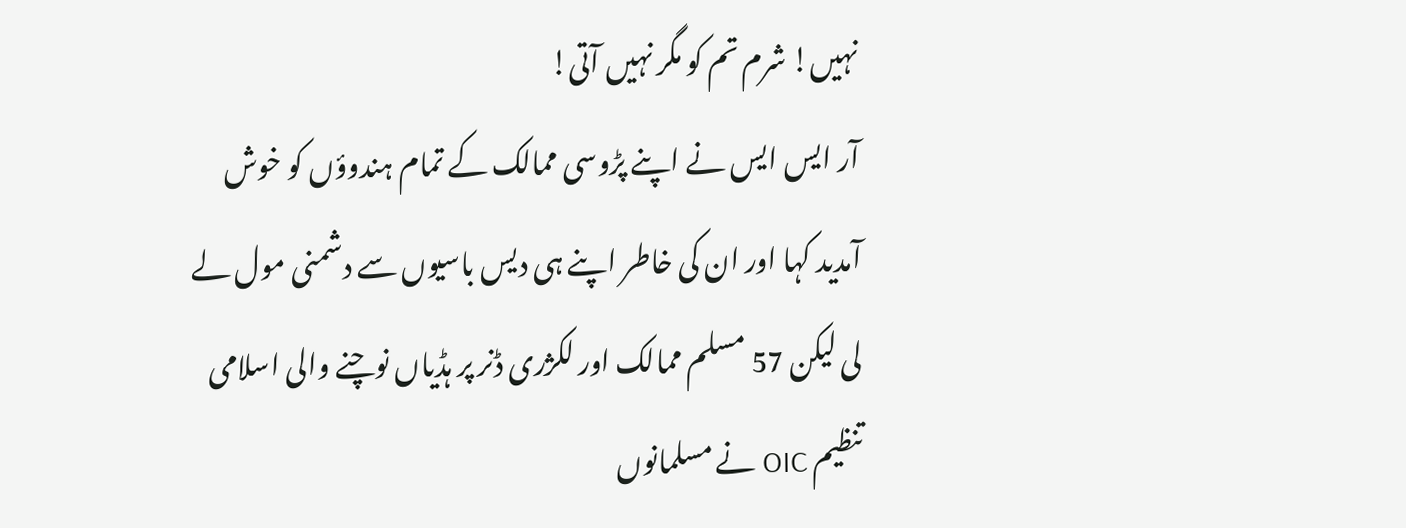نہیں! شرم تم کو مگر نہیں آتی!
آر ایس ایس نے اپنے پڑوسی ممالک کے تمام ہندوؤں کو خوش آمدید کہا اور ان کی خاطر اپنے ہی دیس باسیوں سے دشمنی مول لے لی لیکن 57 مسلم ممالک اور لکژری ڈنر پر ہڈیاں نوچنے والی اسلامی تنظیم OIC نے مسلمانوں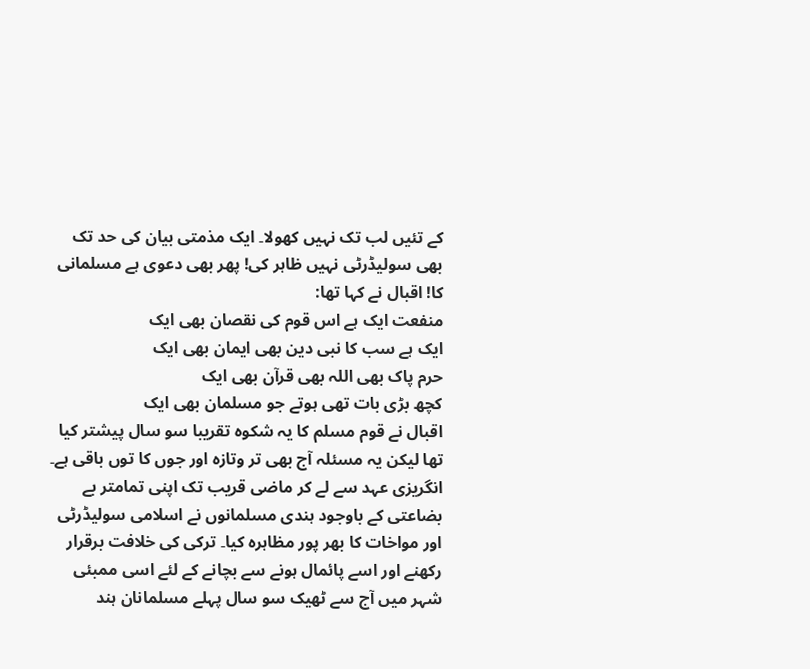کے تئیں لب تک نہیں کھولا۔ ایک مذمتی بیان کی حد تک بھی سولیڈرٹی نہیں ظاہر کی! پھر بھی دعوی ہے مسلمانی کا! اقبال نے کہا تھا:
منفعت ایک ہے اس قوم کی نقصان بھی ایک
ایک ہے سب کا نبی دین بھی ایمان بھی ایک
حرم پاک بھی اللہ بھی قرآن بھی ایک
کچھ بڑی بات تھی ہوتے جو مسلمان بھی ایک
اقبال نے قوم مسلم کا یہ شکوہ تقریبا سو سال پیشتر کیا تھا لیکن یہ مسئلہ آج بھی تر وتازہ اور جوں کا توں باقی ہے۔
انگریزی عہد سے لے کر ماضی قریب تک اپنی تمامتر بے بضاعتی کے باوجود ہندی مسلمانوں نے اسلامی سولیڈرٹی اور مواخات کا بھر پور مظاہرہ کیا۔ ترکی کی خلافت برقرار رکھنے اور اسے پائمال ہونے سے بچانے کے لئے اسی ممبئی شہر میں آج سے ٹھیک سو سال پہلے مسلمانان ہند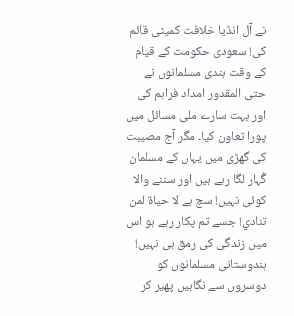نے آل انڈیا خلافت کمیٹی قائم کی! سعودی حکومت کے قیام کے وقت ہندی مسلمانوں نے حتی المقدور امداد فراہم کی اور بہت سارے ملی مسائل میں پورا تعاون کیا۔ مگر آج مصیبت کی گھڑی میں یہاں کے مسلمان گُہار لگا رہے ہیں اور سننے والا کوئی نہیں! سچ ہے لا حياة لمن تنادي! جسے تم پکار رہے ہو اس میں زندگی کی رمق ہی نہیں!
ہندوستانی مسلمانوں کو دوسروں سے نگاہیں پھیر کر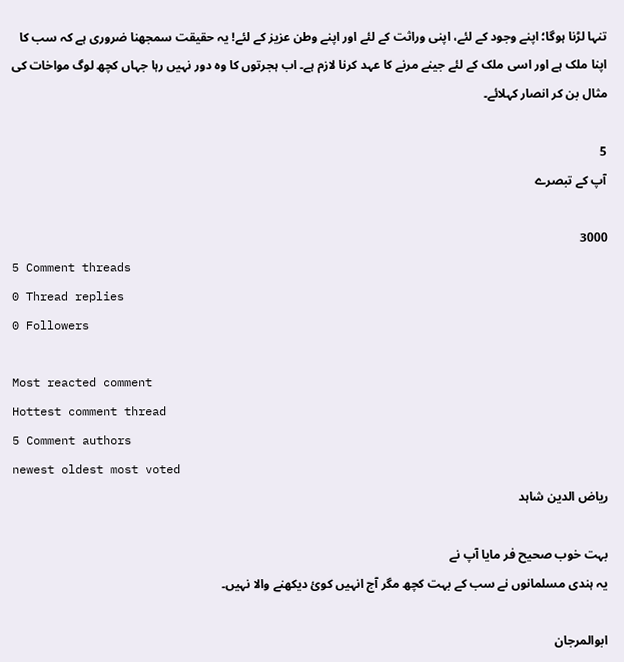تنہا لڑنا ہوگا؛ اپنے وجود کے لئے، اپنی وراثت کے لئے اور اپنے وطن عزیز کے لئے! یہ حقیقت سمجھنا ضروری ہے کہ سب کا اپنا ملک ہے اور اسی ملک کے لئے جینے مرنے کا عہد کرنا لازم ہے۔ اب ہجرتوں کا وہ دور نہیں رہا جہاں کچھ لوگ مواخات کی مثال بن کر انصار کہلائے۔

5
آپ کے تبصرے

3000
5 Comment threads
0 Thread replies
0 Followers

Most reacted comment
Hottest comment thread
5 Comment authors
newest oldest most voted
ریاض الدین شاہد

بہت خوب صحیح فر مایا آپ نے
یہ ہندی مسلمانوں نے سب کے بہت کچھ مگر آج انہیں کوئ دیکھنے والا نہیں۔

ابوالمرجان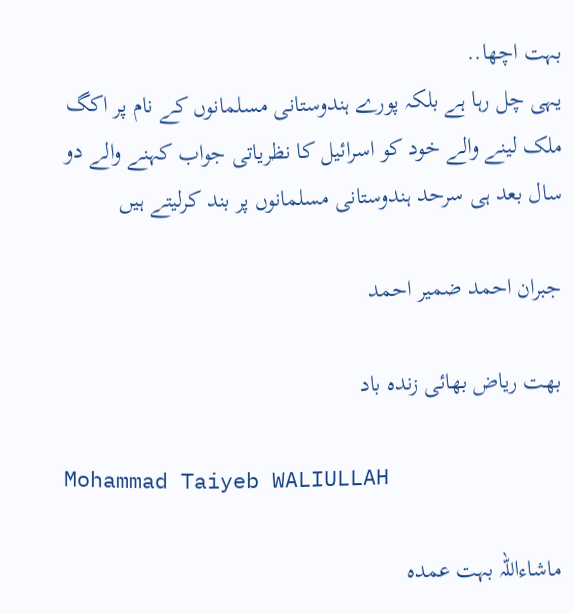بہت اچھا..
یہی چل رہا ہے بلکہ پورے ہندوستانی مسلمانوں کے نام پر اکگ ملک لینے والے خود کو اسرائیل کا نظریاتی جواب کہنے والے دو سال بعد ہی سرحد ہندوستانی مسلمانوں پر بند کرلیتے ہیں

جبران احمد ضمیر احمد

بھت ریاض بھائی زندہ باد

Mohammad Taiyeb WALIULLAH

ماشاءاللہ بہت عمدہ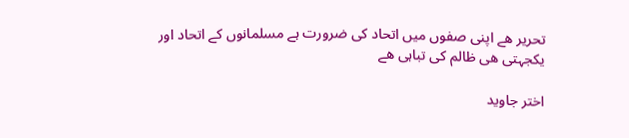تحریر ھے اپنی صفوں میں اتحاد کی ضرورت ہے مسلمانوں کے اتحاد اور یکجہتی ھی ظالم کی تباہی ھے

اختر جاوید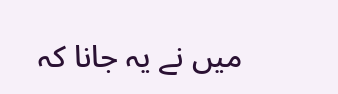میں نے یہ جانا کہ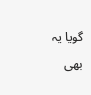گویا یہ بھی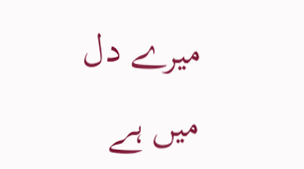میرے دل میں ہے